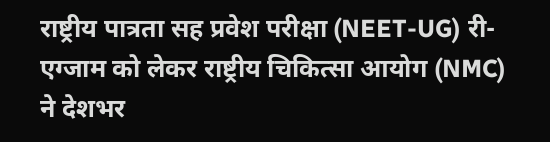राष्ट्रीय पात्रता सह प्रवेश परीक्षा (NEET-UG) री-एग्जाम को लेकर राष्ट्रीय चिकित्सा आयोग (NMC) ने देशभर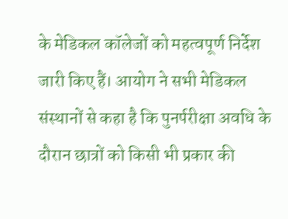के मेडिकल कॉलेजों को महत्वपूर्ण निर्देश जारी किए हैं। आयोग ने सभी मेडिकल संस्थानों से कहा है कि पुनर्परीक्षा अवधि के दौरान छात्रों को किसी भी प्रकार की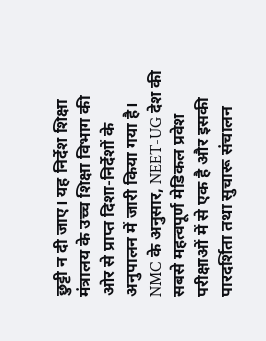छुट्टी न दी जाए। यह निर्देश शिक्षा मंत्रालय के उच्च शिक्षा विभाग की ओर से प्राप्त दिशा-निर्देशों के अनुपालन में जारी किया गया है।
NMC के अनुसार, NEET-UG देश की सबसे महत्वपूर्ण मेडिकल प्रवेश परीक्षाओं में से एक है और इसकी पारदर्शिता तथा सुचारू संचालन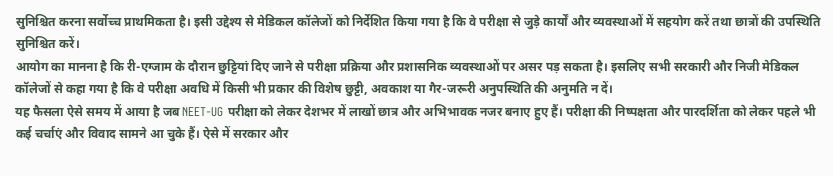सुनिश्चित करना सर्वोच्च प्राथमिकता है। इसी उद्देश्य से मेडिकल कॉलेजों को निर्देशित किया गया है कि वे परीक्षा से जुड़े कार्यों और व्यवस्थाओं में सहयोग करें तथा छात्रों की उपस्थिति सुनिश्चित करें।
आयोग का मानना है कि री-एग्जाम के दौरान छुट्टियां दिए जाने से परीक्षा प्रक्रिया और प्रशासनिक व्यवस्थाओं पर असर पड़ सकता है। इसलिए सभी सरकारी और निजी मेडिकल कॉलेजों से कहा गया है कि वे परीक्षा अवधि में किसी भी प्रकार की विशेष छुट्टी, अवकाश या गैर-जरूरी अनुपस्थिति की अनुमति न दें।
यह फैसला ऐसे समय में आया है जब NEET-UG परीक्षा को लेकर देशभर में लाखों छात्र और अभिभावक नजर बनाए हुए हैं। परीक्षा की निष्पक्षता और पारदर्शिता को लेकर पहले भी कई चर्चाएं और विवाद सामने आ चुके हैं। ऐसे में सरकार और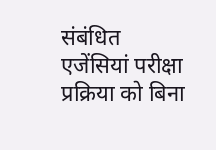संबंधित एजेंसियां परीक्षा प्रक्रिया को बिना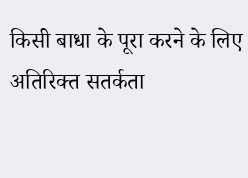किसी बाधा के पूरा करने के लिए अतिरिक्त सतर्कता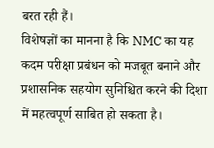बरत रही हैं।
विशेषज्ञों का मानना है कि NMC का यह कदम परीक्षा प्रबंधन को मजबूत बनाने और प्रशासनिक सहयोग सुनिश्चित करने की दिशा में महत्वपूर्ण साबित हो सकता है।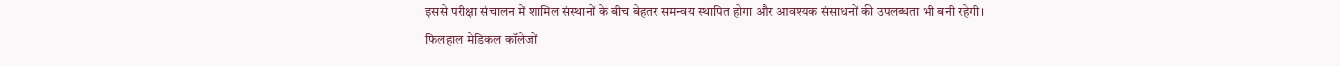इससे परीक्षा संचालन में शामिल संस्थानों के बीच बेहतर समन्वय स्थापित होगा और आवश्यक संसाधनों की उपलब्धता भी बनी रहेगी।
फिलहाल मेडिकल कॉलेजों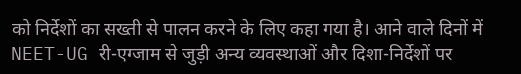को निर्देशों का सख्ती से पालन करने के लिए कहा गया है। आने वाले दिनों में NEET-UG री-एग्जाम से जुड़ी अन्य व्यवस्थाओं और दिशा-निर्देशों पर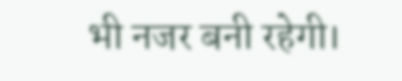भी नजर बनी रहेगी।